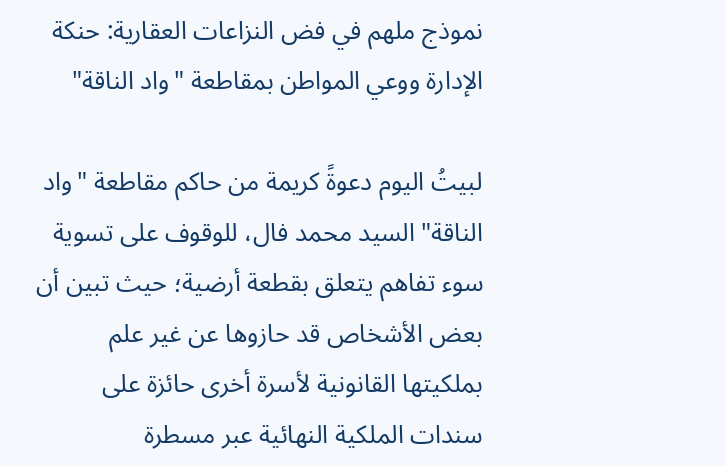نموذج ملهم في فض النزاعات العقارية: حنكة الإدارة ووعي المواطن بمقاطعة "واد الناقة"

لبيتُ اليوم دعوةً كريمة من حاكم مقاطعة "واد الناقة" السيد محمد فال، للوقوف على تسوية سوء تفاهم يتعلق بقطعة أرضية؛ حيث تبين أن بعض الأشخاص قد حازوها عن غير علم بملكيتها القانونية لأسرة أخرى حائزة على سندات الملكية النهائية عبر مسطرة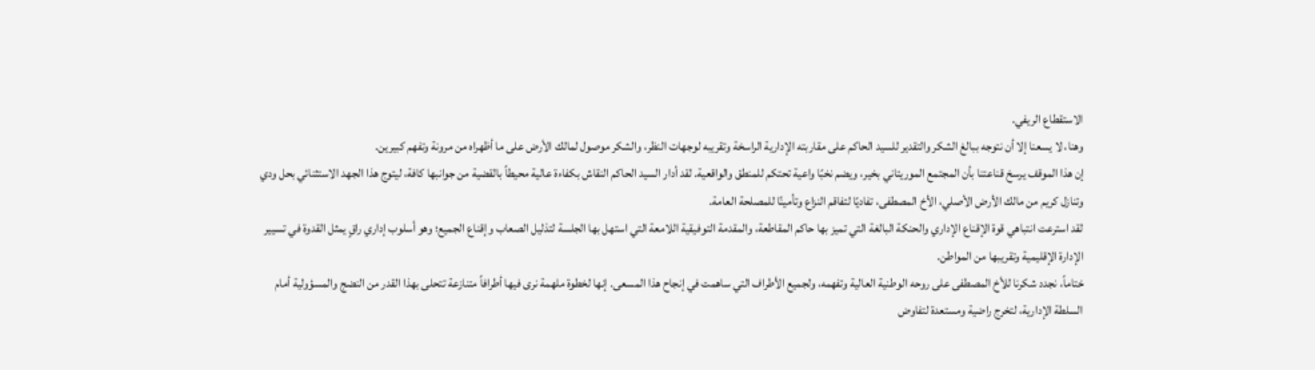الاستقطاع الريفي.
وهنا، لا يسعنا إلا أن نتوجه ببالغ الشكر والتقدير للسيد الحاكم على مقاربته الإدارية الراسخة وتقريبه لوجهات النظر، والشكر موصول لمالك الأرض على ما أظهراه من مرونة وتفهم كبيرين.
إن هذا الموقف يرسخ قناعتنا بأن المجتمع الموريتاني بخير، ويضم نخبًا واعية تحتكم للمنطق والواقعية. لقد أدار السيد الحاكم النقاش بكفاءة عالية محيطاً بالقضية من جوانبها كافة، ليتوج هذا الجهد الاستثنائي بحل ودي وتنازل كريم من مالك الأرض الأصلي، الأخ المصطفى، تفاديًا لتفاقم النزاع وتأمينًا للمصلحة العامة.
لقد استرعت انتباهي قوة الإقناع الإداري والحنكة البالغة التي تميز بها حاكم المقاطعة، والمقدمة التوفيقية اللامعة التي استهل بها الجلسة لتذليل الصعاب وإقناع الجميع؛ وهو أسلوب إداري راقٍ يمثل القدوة في تسيير الإدارة الإقليمية وتقريبها من المواطن.
ختاماً، نجدد شكرنا للأخ المصطفى على روحه الوطنية العالية وتفهمه، ولجميع الأطراف التي ساهمت في إنجاح هذا المسعى. إنها لخطوة ملهمة نرى فيها أطرافاً متنازعة تتحلى بهذا القدر من النضج والمسؤولية أمام السلطة الإدارية، لتخرج راضية ومستعدة لتفاوض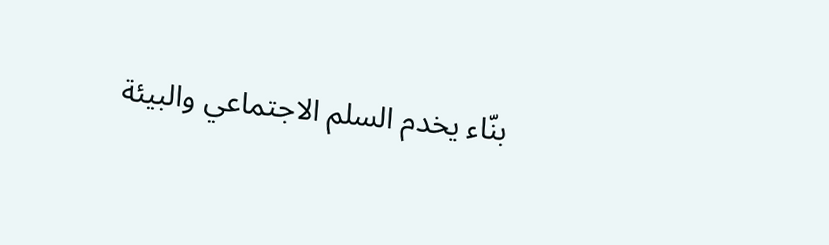بنّاء يخدم السلم الاجتماعي والبيئة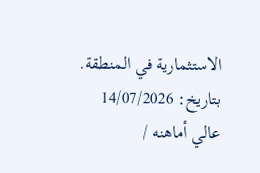الاستثمارية في المنطقة.
بتاريخ: 14/07/2026
عالي أماهنه /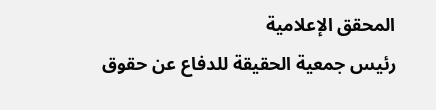المحقق الإعلامية
رئيس جمعية الحقيقة للدفاع عن حقوق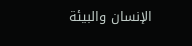الإنسان والبيئة